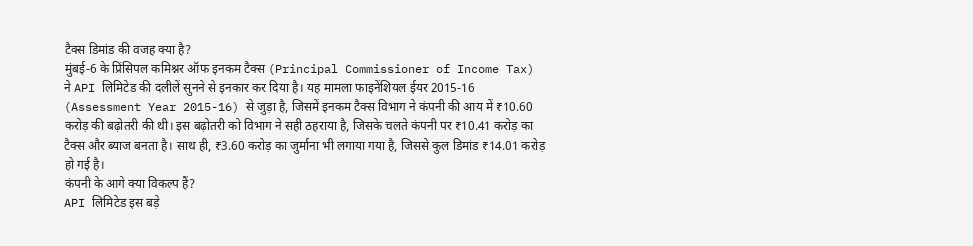टैक्स डिमांड की वजह क्या है?
मुंबई-6 के प्रिंसिपल कमिश्नर ऑफ इनकम टैक्स (Principal Commissioner of Income Tax) ने API लिमिटेड की दलीलें सुनने से इनकार कर दिया है। यह मामला फाइनेंशियल ईयर 2015-16 (Assessment Year 2015-16) से जुड़ा है, जिसमें इनकम टैक्स विभाग ने कंपनी की आय में ₹10.60 करोड़ की बढ़ोतरी की थी। इस बढ़ोतरी को विभाग ने सही ठहराया है, जिसके चलते कंपनी पर ₹10.41 करोड़ का टैक्स और ब्याज बनता है। साथ ही, ₹3.60 करोड़ का जुर्माना भी लगाया गया है, जिससे कुल डिमांड ₹14.01 करोड़ हो गई है।
कंपनी के आगे क्या विकल्प हैं?
API लिमिटेड इस बड़े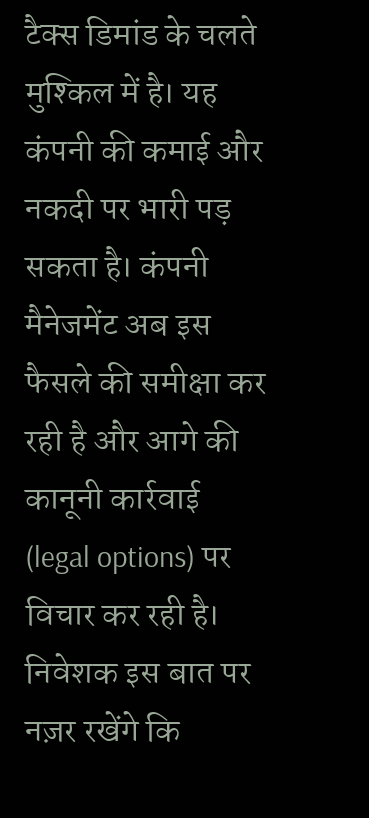टैक्स डिमांड के चलते मुश्किल में है। यह कंपनी की कमाई और नकदी पर भारी पड़ सकता है। कंपनी मैनेजमेंट अब इस फैसले की समीक्षा कर रही है और आगे की कानूनी कार्रवाई (legal options) पर विचार कर रही है। निवेशक इस बात पर नज़र रखेंगे कि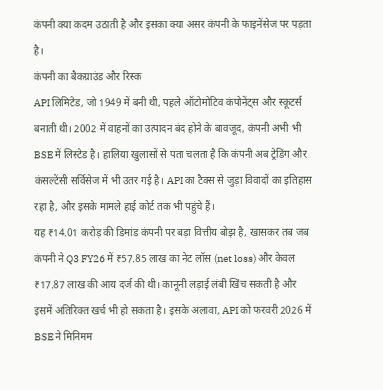कंपनी क्या कदम उठाती है और इसका क्या असर कंपनी के फाइनेंसेज पर पड़ता है।
कंपनी का बैकग्राउंड और रिस्क
API लिमिटेड, जो 1949 में बनी थी, पहले ऑटोमोटिव कंपोनेंट्स और स्कूटर्स बनाती थी। 2002 में वाहनों का उत्पादन बंद होने के बावजूद, कंपनी अभी भी BSE में लिस्टेड है। हालिया खुलासों से पता चलता है कि कंपनी अब ट्रेडिंग और कंसल्टेंसी सर्विसेज में भी उतर गई है। API का टैक्स से जुड़ा विवादों का इतिहास रहा है, और इसके मामले हाई कोर्ट तक भी पहुंचे हैं।
यह ₹14.01 करोड़ की डिमांड कंपनी पर बड़ा वित्तीय बोझ है, खासकर तब जब कंपनी ने Q3 FY26 में ₹57.85 लाख का नेट लॉस (net loss) और केवल ₹17.87 लाख की आय दर्ज की थी। कानूनी लड़ाई लंबी खिंच सकती है और इसमें अतिरिक्त खर्च भी हो सकता है। इसके अलावा, API को फरवरी 2026 में BSE ने मिनिमम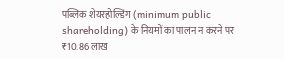पब्लिक शेयरहोल्डिंग (minimum public shareholding) के नियमों का पालन न करने पर ₹10.86 लाख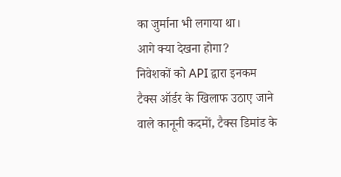का जुर्माना भी लगाया था।
आगे क्या देखना होगा?
निवेशकों को API द्वारा इनकम टैक्स ऑर्डर के खिलाफ उठाए जाने वाले कानूनी कदमों, टैक्स डिमांड के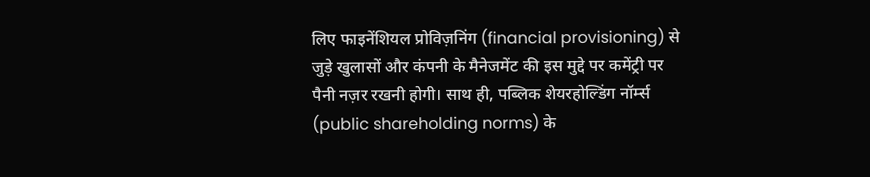लिए फाइनेंशियल प्रोविज़निंग (financial provisioning) से जुड़े खुलासों और कंपनी के मैनेजमेंट की इस मुद्दे पर कमेंट्री पर पैनी नज़र रखनी होगी। साथ ही, पब्लिक शेयरहोल्डिंग नॉर्म्स (public shareholding norms) के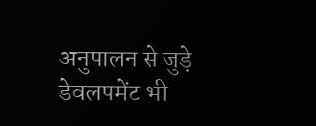अनुपालन से जुड़े डेवलपमेंट भी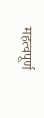महत्वपूर्ण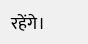रहेंगे।